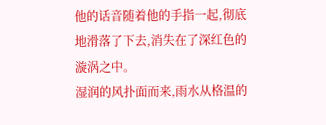他的话音随着他的手指一起,彻底地滑落了下去,消失在了深红色的漩涡之中。
湿润的风扑面而来,雨水从格温的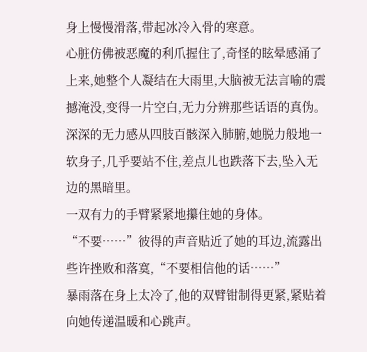身上慢慢滑落,带起冰冷入骨的寒意。
心脏仿佛被恶魔的利爪握住了,奇怪的眩晕感涌了上来,她整个人凝结在大雨里,大脑被无法言喻的震撼淹没,变得一片空白,无力分辨那些话语的真伪。
深深的无力感从四肢百骸深入肺腑,她脱力般地一软身子,几乎要站不住,差点儿也跌落下去,坠入无边的黑暗里。
一双有力的手臂紧紧地攥住她的身体。
“不要……”彼得的声音贴近了她的耳边,流露出些许挫败和落寞,“不要相信他的话……”
暴雨落在身上太冷了,他的双臂钳制得更紧,紧贴着向她传递温暖和心跳声。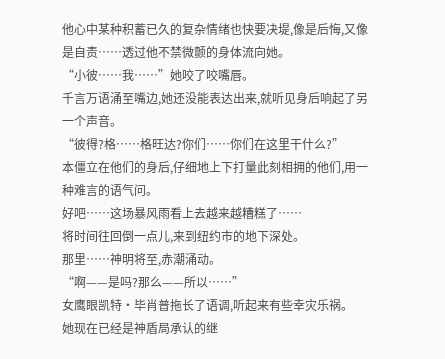他心中某种积蓄已久的复杂情绪也快要决堤,像是后悔,又像是自责……透过他不禁微颤的身体流向她。
“小彼……我……”她咬了咬嘴唇。
千言万语涌至嘴边,她还没能表达出来,就听见身后响起了另一个声音。
“彼得?格……格旺达?你们……你们在这里干什么?”
本僵立在他们的身后,仔细地上下打量此刻相拥的他们,用一种难言的语气问。
好吧……这场暴风雨看上去越来越糟糕了……
将时间往回倒一点儿,来到纽约市的地下深处。
那里……神明将至,赤潮涌动。
“啊——是吗?那么——所以……”
女鹰眼凯特·毕肖普拖长了语调,听起来有些幸灾乐祸。
她现在已经是神盾局承认的继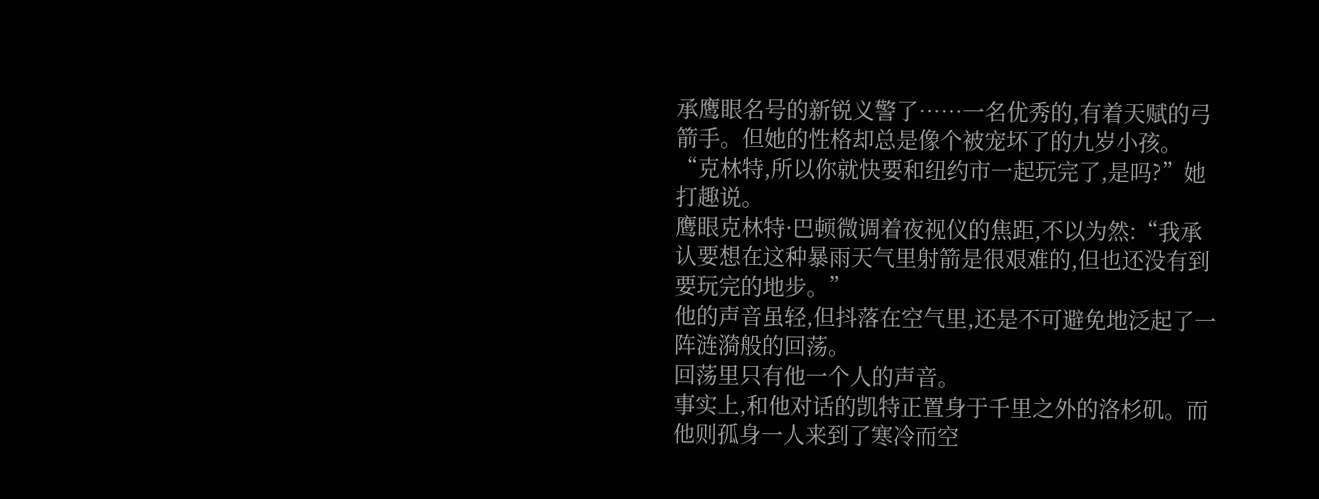承鹰眼名号的新锐义警了……一名优秀的,有着天赋的弓箭手。但她的性格却总是像个被宠坏了的九岁小孩。
“克林特,所以你就快要和纽约市一起玩完了,是吗?”她打趣说。
鹰眼克林特·巴顿微调着夜视仪的焦距,不以为然:“我承认要想在这种暴雨天气里射箭是很艰难的,但也还没有到要玩完的地步。”
他的声音虽轻,但抖落在空气里,还是不可避免地泛起了一阵涟漪般的回荡。
回荡里只有他一个人的声音。
事实上,和他对话的凯特正置身于千里之外的洛杉矶。而他则孤身一人来到了寒冷而空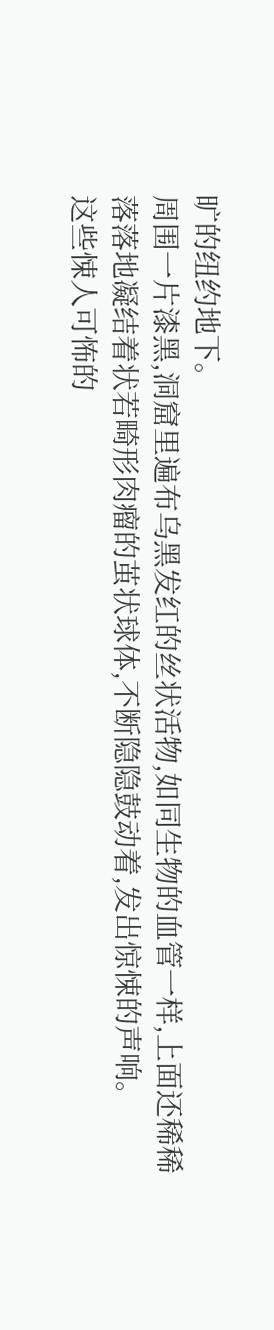旷的纽约地下。
周围一片漆黑,洞窟里遍布乌黑发红的丝状活物,如同生物的血管一样,上面还稀稀落落地凝结着状若畸形肉瘤的茧状球体,不断隐隐鼓动着,发出惊悚的声响。
这些悚人可怖的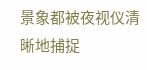景象都被夜视仪清晰地捕捉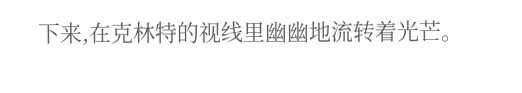下来,在克林特的视线里幽幽地流转着光芒。